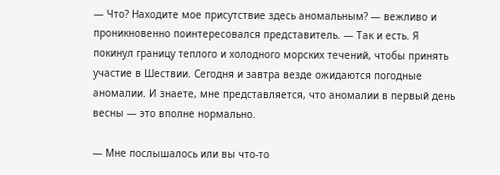— Что? Находите мое присутствие здесь аномальным? — вежливо и проникновенно поинтересовался представитель. — Так и есть. Я покинул границу теплого и холодного морских течений, чтобы принять участие в Шествии. Сегодня и завтра везде ожидаются погодные аномалии. И знаете, мне представляется, что аномалии в первый день весны — это вполне нормально.

— Мне послышалось или вы что-то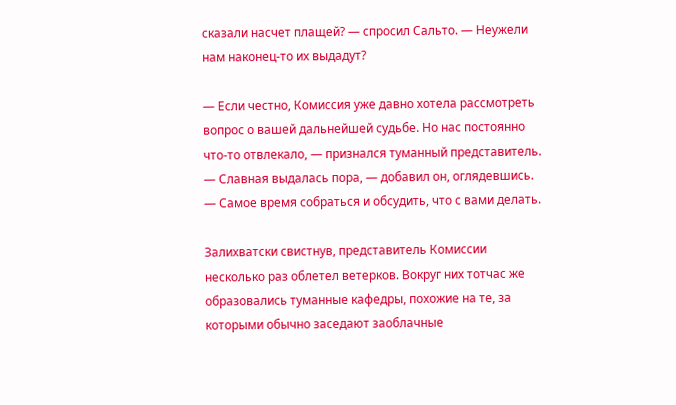сказали насчет плащей? — спросил Сальто. — Неужели нам наконец-то их выдадут?

— Если честно, Комиссия уже давно хотела рассмотреть вопрос о вашей дальнейшей судьбе. Но нас постоянно что-то отвлекало, — признался туманный представитель. — Славная выдалась пора, — добавил он, оглядевшись. — Самое время собраться и обсудить, что с вами делать.

Залихватски свистнув, представитель Комиссии несколько раз облетел ветерков. Вокруг них тотчас же образовались туманные кафедры, похожие на те, за которыми обычно заседают заоблачные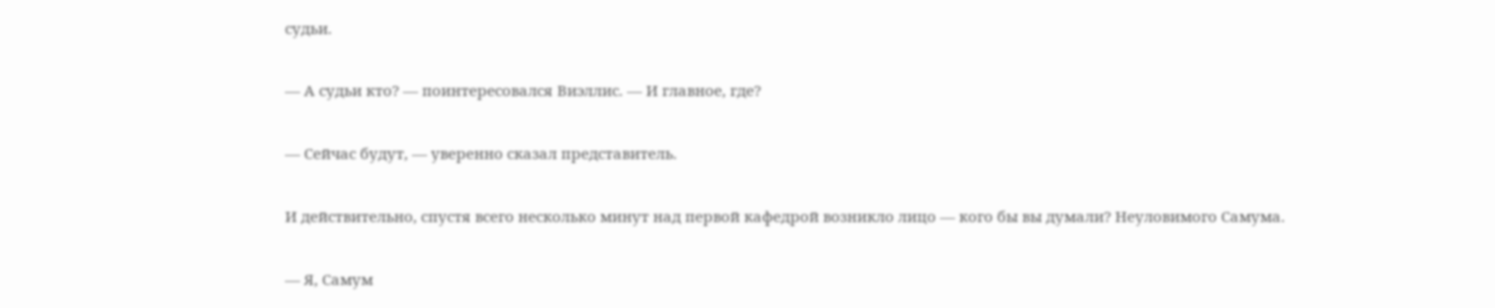судьи.

— А судьи кто? — поинтересовался Виэллис. — И главное, где?

— Сейчас будут, — уверенно сказал представитель.

И действительно, спустя всего несколько минут над первой кафедрой возникло лицо — кого бы вы думали? Неуловимого Самума.

— Я, Самум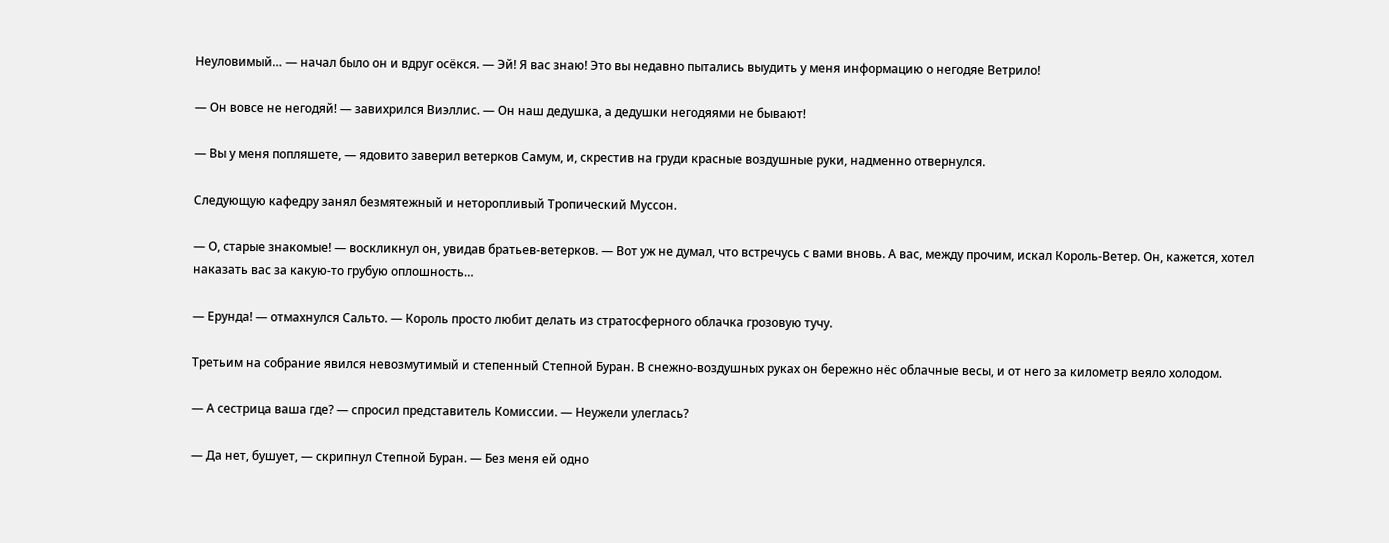Неуловимый… — начал было он и вдруг осёкся. — Эй! Я вас знаю! Это вы недавно пытались выудить у меня информацию о негодяе Ветрило!

— Он вовсе не негодяй! — завихрился Виэллис. — Он наш дедушка, а дедушки негодяями не бывают!

— Вы у меня попляшете, — ядовито заверил ветерков Самум, и, скрестив на груди красные воздушные руки, надменно отвернулся.

Следующую кафедру занял безмятежный и неторопливый Тропический Муссон.

— О, старые знакомые! — воскликнул он, увидав братьев-ветерков. — Вот уж не думал, что встречусь с вами вновь. А вас, между прочим, искал Король-Ветер. Он, кажется, хотел наказать вас за какую-то грубую оплошность…

— Ерунда! — отмахнулся Сальто. — Король просто любит делать из стратосферного облачка грозовую тучу.

Третьим на собрание явился невозмутимый и степенный Степной Буран. В снежно-воздушных руках он бережно нёс облачные весы, и от него за километр веяло холодом.

— А сестрица ваша где? — спросил представитель Комиссии. — Неужели улеглась?

— Да нет, бушует, — скрипнул Степной Буран. — Без меня ей одно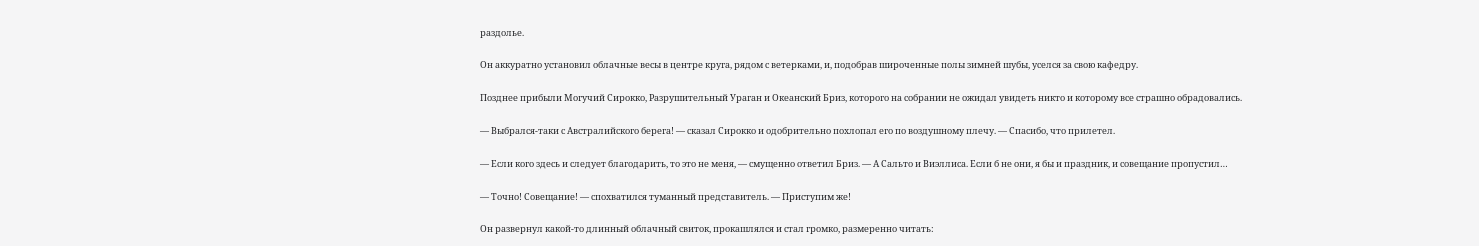раздолье.

Он аккуратно установил облачные весы в центре круга, рядом с ветерками, и, подобрав широченные полы зимней шубы, уселся за свою кафедру.

Позднее прибыли Могучий Сирокко, Разрушительный Ураган и Океанский Бриз, которого на собрании не ожидал увидеть никто и которому все страшно обрадовались.

— Выбрался-таки с Австралийского берега! — сказал Сирокко и одобрительно похлопал его по воздушному плечу. — Спасибо, что прилетел.

— Если кого здесь и следует благодарить, то это не меня, — смущенно ответил Бриз. — А Сальто и Виэллиса. Если б не они, я бы и праздник, и совещание пропустил…

— Точно! Совещание! — спохватился туманный представитель. — Приступим же!

Он развернул какой-то длинный облачный свиток, прокашлялся и стал громко, размеренно читать: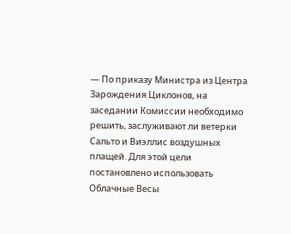— По приказу Министра из Центра Зарождения Циклонов, на заседании Комиссии необходимо решить, заслуживают ли ветерки Сальто и Виэллис воздушных плащей. Для этой цели постановлено использовать Облачные Весы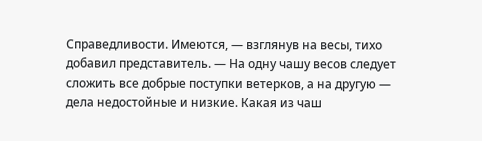Справедливости. Имеются, — взглянув на весы, тихо добавил представитель. — На одну чашу весов следует сложить все добрые поступки ветерков, а на другую — дела недостойные и низкие. Какая из чаш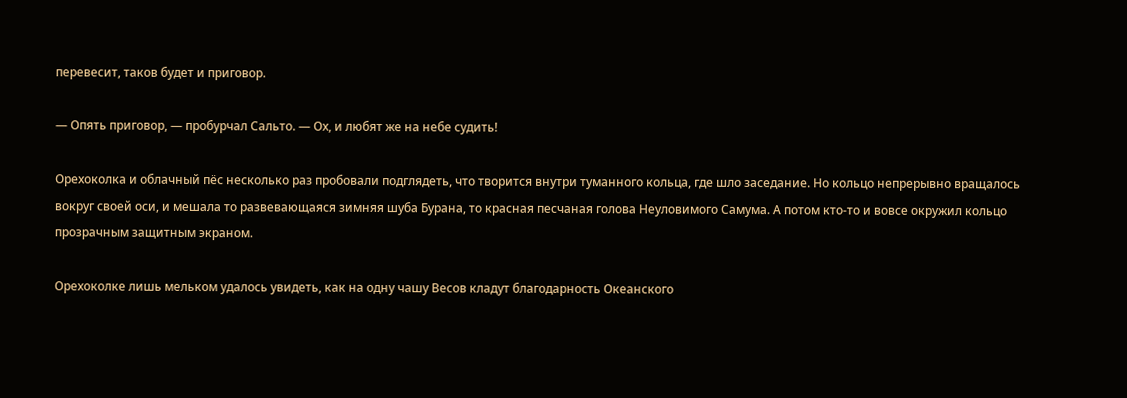перевесит, таков будет и приговор.

— Опять приговор, — пробурчал Сальто. — Ох, и любят же на небе судить!

Орехоколка и облачный пёс несколько раз пробовали подглядеть, что творится внутри туманного кольца, где шло заседание. Но кольцо непрерывно вращалось вокруг своей оси, и мешала то развевающаяся зимняя шуба Бурана, то красная песчаная голова Неуловимого Самума. А потом кто-то и вовсе окружил кольцо прозрачным защитным экраном.

Орехоколке лишь мельком удалось увидеть, как на одну чашу Весов кладут благодарность Океанского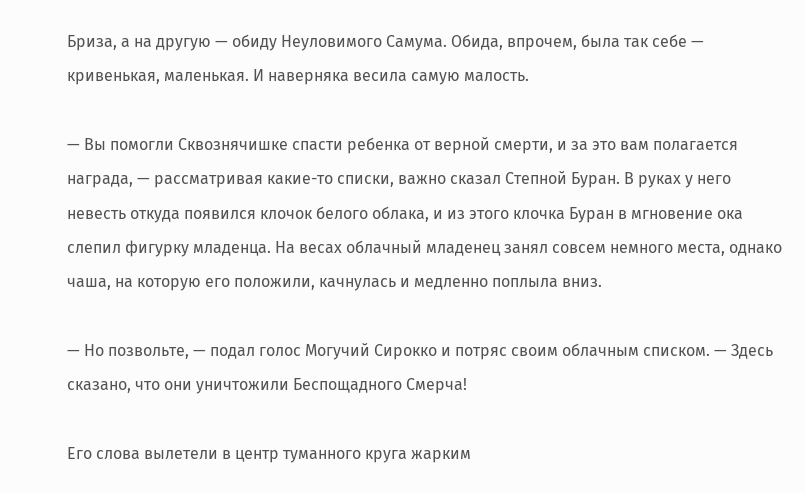Бриза, а на другую — обиду Неуловимого Самума. Обида, впрочем, была так себе — кривенькая, маленькая. И наверняка весила самую малость.

— Вы помогли Сквознячишке спасти ребенка от верной смерти, и за это вам полагается награда, — рассматривая какие-то списки, важно сказал Степной Буран. В руках у него невесть откуда появился клочок белого облака, и из этого клочка Буран в мгновение ока слепил фигурку младенца. На весах облачный младенец занял совсем немного места, однако чаша, на которую его положили, качнулась и медленно поплыла вниз.

— Но позвольте, — подал голос Могучий Сирокко и потряс своим облачным списком. — Здесь сказано, что они уничтожили Беспощадного Смерча!

Его слова вылетели в центр туманного круга жарким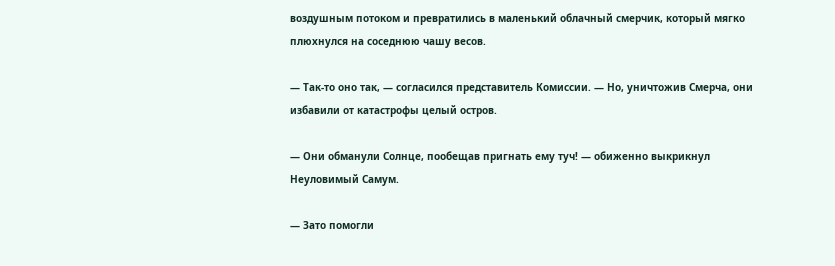воздушным потоком и превратились в маленький облачный смерчик, который мягко плюхнулся на соседнюю чашу весов.

— Так-то оно так, — согласился представитель Комиссии. — Но, уничтожив Смерча, они избавили от катастрофы целый остров.

— Они обманули Солнце, пообещав пригнать ему туч! — обиженно выкрикнул Неуловимый Самум.

— Зато помогли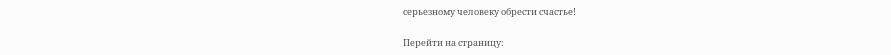серьезному человеку обрести счастье!

Перейти на страницу: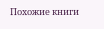Похожие книги